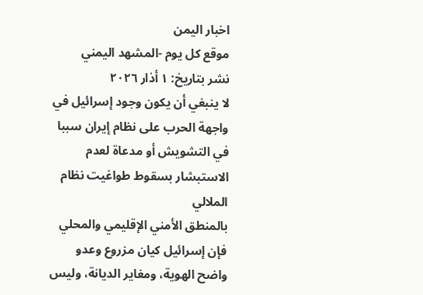اخبار اليمن
موقع كل يوم -المشهد اليمني
نشر بتاريخ: ١ أذار ٢٠٢٦
لا ينبغي أن يكون وجود إسرائيل في واجهة الحرب على نظام إيران سببا في التشويش أو مدعاة لعدم الاستبشار بسقوط طواغيت نظام الملالي
بالمنطق الأمني الإقليمي والمحلي فإن إسرائيل كيان مزروع وعدو واضح الهوية، ومغاير الديانة، وليس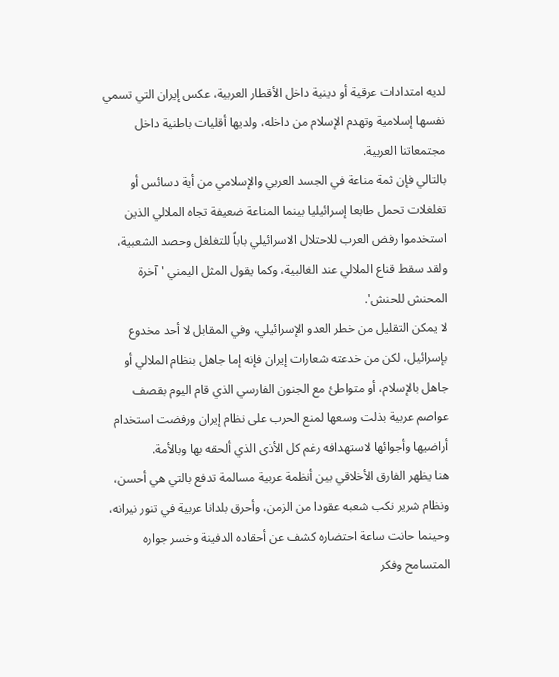لديه امتدادات عرقية أو دينية داخل الأقطار العربية، عكس إيران التي تسمي نفسها إسلامية وتهدم الإسلام من داخله، ولديها أقليات باطنية داخل مجتمعاتنا العربية.
بالتالي فإن ثمة مناعة في الجسد العربي والإسلامي من أية دسائس أو تغلغلات تحمل طابعا إسرائيليا بينما المناعة ضعيفة تجاه الملالي الذين استخدموا رفض العرب للاحتلال الاسرائيلي باباً للتغلغل وحصد الشعبية، ولقد سقط قناع الملالي عند الغالبية، وكما يقول المثل اليمني 'آخرة المحنش للحنش'.
لا يمكن التقليل من خطر العدو الإسرائيلي، وفي المقابل لا أحد مخدوع بإسرائيل، لكن من خدعته شعارات إيران فإنه إما جاهل بنظام الملالي أو جاهل بالإسلام، أو متواطئ مع الجنون الفارسي الذي قام اليوم بقصف عواصم عربية بذلت وسعها لمنع الحرب على نظام إيران ورفضت استخدام أراضيها وأجوائها لاستهدافه رغم كل الأذى الذي ألحقه بها وبالأمة.
هنا يظهر الفارق الأخلاقي بين أنظمة عربية مسالمة تدفع بالتي هي أحسن، ونظام شرير نكب شعبه عقودا من الزمن، وأحرق بلدانا عربية في تنور نيرانه، وحينما حانت ساعة احتضاره كشف عن أحقاده الدفينة وخسر جواره المتسامح وفكر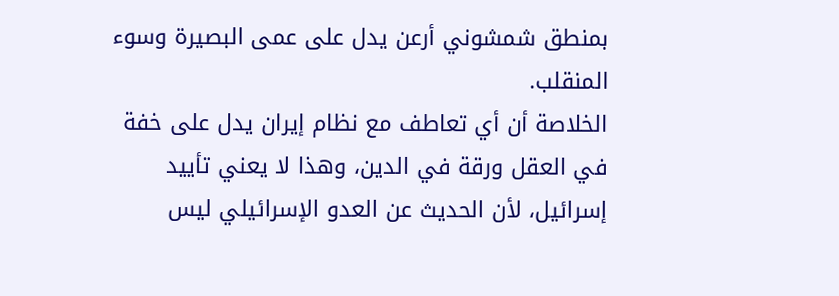بمنطق شمشوني أرعن يدل على عمى البصيرة وسوء المنقلب.
الخلاصة أن أي تعاطف مع نظام إيران يدل على خفة في العقل ورقة في الدين، وهذا لا يعني تأييد إسرائيل، لأن الحديث عن العدو الإسرائيلي ليس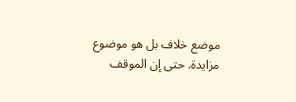موضع خلاف بل هو موضوع مزايدة. حتى إن الموقف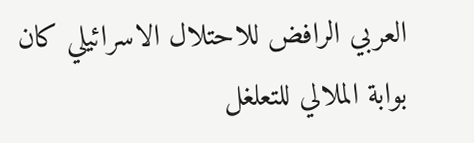العربي الرافض للاحتلال الاسرائيلي كان بوابة الملالي للتعلغل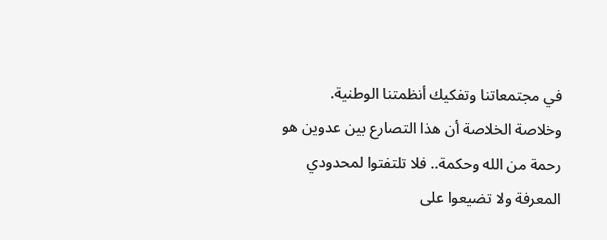في مجتمعاتنا وتفكيك أنظمتنا الوطنية.
وخلاصة الخلاصة أن هذا التصارع بين عدوين هو رحمة من الله وحكمة.. فلا تلتفتوا لمحدودي المعرفة ولا تضيعوا على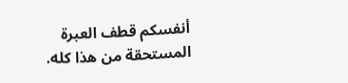أنفسكم قطف العبرة المستحقة من هذا كله.